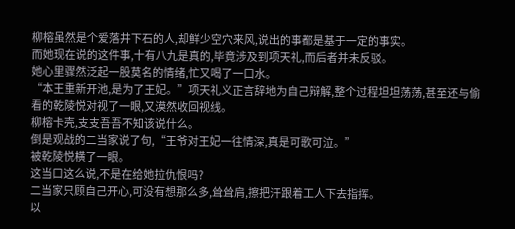柳榕虽然是个爱落井下石的人,却鲜少空穴来风,说出的事都是基于一定的事实。
而她现在说的这件事,十有八九是真的,毕竟涉及到项天礼,而后者并未反驳。
她心里骤然泛起一股莫名的情绪,忙又喝了一口水。
“本王重新开池,是为了王妃。”项天礼义正言辞地为自己辩解,整个过程坦坦荡荡,甚至还与偷看的乾陵悦对视了一眼,又漠然收回视线。
柳榕卡壳,支支吾吾不知该说什么。
倒是观战的二当家说了句,“王爷对王妃一往情深,真是可歌可泣。”
被乾陵悦横了一眼。
这当口这么说,不是在给她拉仇恨吗?
二当家只顾自己开心,可没有想那么多,耸耸肩,擦把汗跟着工人下去指挥。
以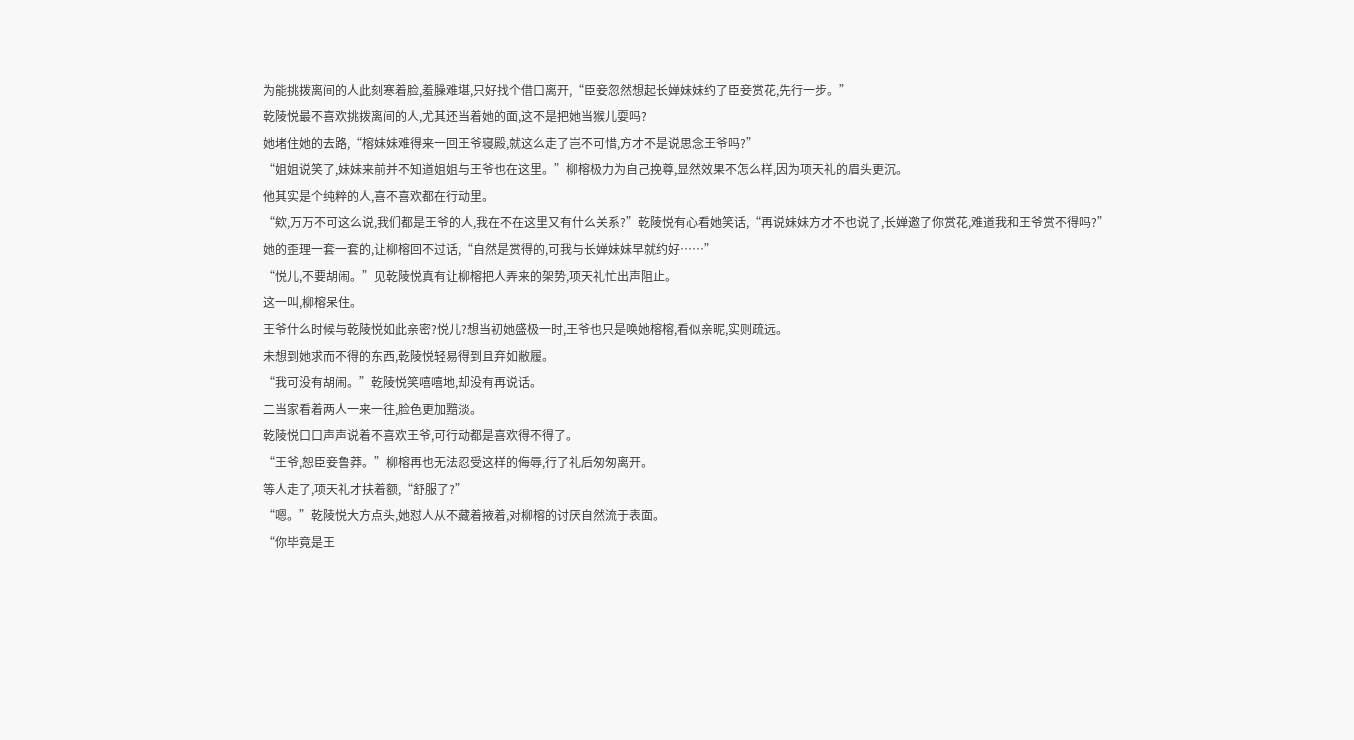为能挑拨离间的人此刻寒着脸,羞臊难堪,只好找个借口离开,“臣妾忽然想起长婵妹妹约了臣妾赏花,先行一步。”
乾陵悦最不喜欢挑拨离间的人,尤其还当着她的面,这不是把她当猴儿耍吗?
她堵住她的去路,“榕妹妹难得来一回王爷寝殿,就这么走了岂不可惜,方才不是说思念王爷吗?”
“姐姐说笑了,妹妹来前并不知道姐姐与王爷也在这里。”柳榕极力为自己挽尊,显然效果不怎么样,因为项天礼的眉头更沉。
他其实是个纯粹的人,喜不喜欢都在行动里。
“欸,万万不可这么说,我们都是王爷的人,我在不在这里又有什么关系?”乾陵悦有心看她笑话,“再说妹妹方才不也说了,长婵邀了你赏花,难道我和王爷赏不得吗?”
她的歪理一套一套的,让柳榕回不过话,“自然是赏得的,可我与长婵妹妹早就约好……”
“悦儿,不要胡闹。”见乾陵悦真有让柳榕把人弄来的架势,项天礼忙出声阻止。
这一叫,柳榕呆住。
王爷什么时候与乾陵悦如此亲密?悦儿?想当初她盛极一时,王爷也只是唤她榕榕,看似亲昵,实则疏远。
未想到她求而不得的东西,乾陵悦轻易得到且弃如敝履。
“我可没有胡闹。”乾陵悦笑嘻嘻地,却没有再说话。
二当家看着两人一来一往,脸色更加黯淡。
乾陵悦口口声声说着不喜欢王爷,可行动都是喜欢得不得了。
“王爷,恕臣妾鲁莽。”柳榕再也无法忍受这样的侮辱,行了礼后匆匆离开。
等人走了,项天礼才扶着额,“舒服了?”
“嗯。”乾陵悦大方点头,她怼人从不藏着掖着,对柳榕的讨厌自然流于表面。
“你毕竟是王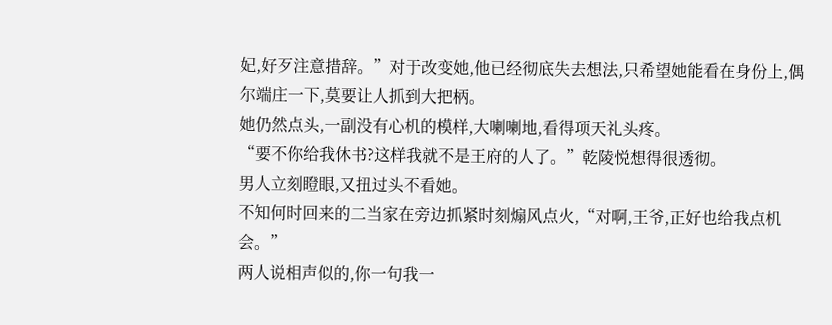妃,好歹注意措辞。”对于改变她,他已经彻底失去想法,只希望她能看在身份上,偶尔端庄一下,莫要让人抓到大把柄。
她仍然点头,一副没有心机的模样,大喇喇地,看得项天礼头疼。
“要不你给我休书?这样我就不是王府的人了。”乾陵悦想得很透彻。
男人立刻瞪眼,又扭过头不看她。
不知何时回来的二当家在旁边抓紧时刻煽风点火,“对啊,王爷,正好也给我点机会。”
两人说相声似的,你一句我一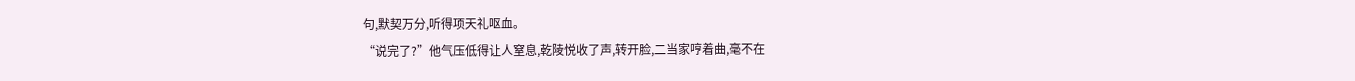句,默契万分,听得项天礼呕血。
“说完了?”他气压低得让人窒息,乾陵悦收了声,转开脸,二当家哼着曲,毫不在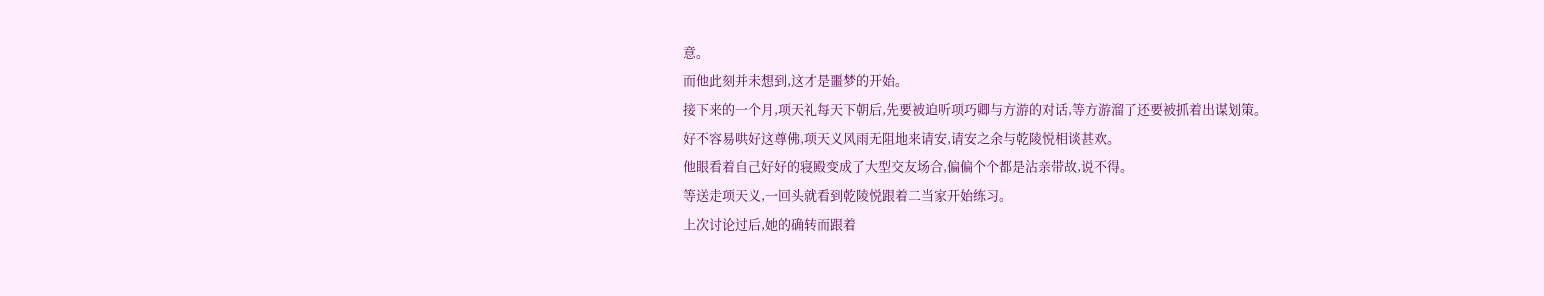意。
而他此刻并未想到,这才是噩梦的开始。
接下来的一个月,项天礼每天下朝后,先要被迫听项巧卿与方游的对话,等方游溜了还要被抓着出谋划策。
好不容易哄好这尊佛,项天义风雨无阻地来请安,请安之余与乾陵悦相谈甚欢。
他眼看着自己好好的寝殿变成了大型交友场合,偏偏个个都是沾亲带故,说不得。
等送走项天义,一回头就看到乾陵悦跟着二当家开始练习。
上次讨论过后,她的确转而跟着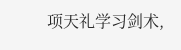项天礼学习剑术,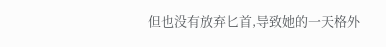但也没有放弃匕首,导致她的一天格外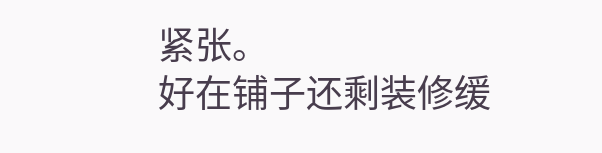紧张。
好在铺子还剩装修缓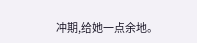冲期,给她一点余地。